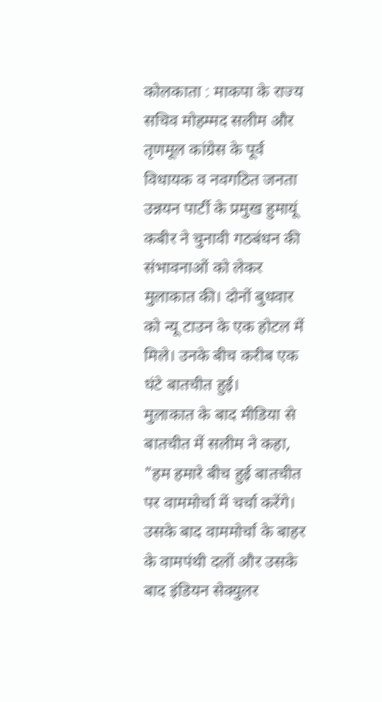कोलकाता : माकपा के राज्य सचिव मोहम्मद सलीम और तृणमूल कांग्रेस के पूर्व विधायक व नवगठित जनता उन्नयन पार्टी के प्रमुख हुमायूं कबीर ने चुनावी गठबंधन की संभावनाओं को लेकर मुलाकात की। दोनों बुधवार को न्यू टाउन के एक होटल में मिले। उनके बीच करीब एक घंटे बातचीत हुई।
मुलाकात के बाद मीडिया से बातचीत में सलीम ने कहा, "हम हमारे बीच हुई बातचीत पर वाममोर्चा में चर्चा करेंगे। उसके बाद वाममोर्चा के बाहर के वामपंथी दलों और उसके बाद इंडियन सेक्युलर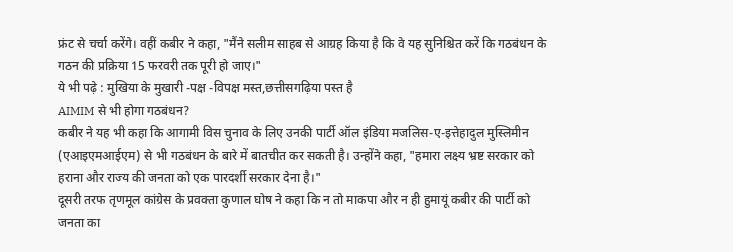फ्रंट से चर्चा करेंगे। वहीं कबीर ने कहा, "मैंने सलीम साहब से आग्रह किया है कि वे यह सुनिश्चित करें कि गठबंधन के गठन की प्रक्रिया 15 फरवरी तक पूरी हो जाए।"
ये भी पढ़े : मुखिया के मुखारी -पक्ष -विपक्ष मस्त,छत्तीसगढ़िया पस्त है
AIMIM से भी होगा गठबंधन?
कबीर ने यह भी कहा कि आगामी विस चुनाव के लिए उनकी पार्टी ऑल इंडिया मजलिस-ए-इत्तेहादुल मुस्लिमीन (एआइएमआईएम) से भी गठबंधन के बारे में बातचीत कर सकती है। उन्होंने कहा, "हमारा लक्ष्य भ्रष्ट सरकार को हराना और राज्य की जनता को एक पारदर्शी सरकार देना है।"
दूसरी तरफ तृणमूल कांग्रेस के प्रवक्ता कुणाल घोष ने कहा कि न तो माकपा और न ही हुमायूं कबीर की पार्टी को जनता का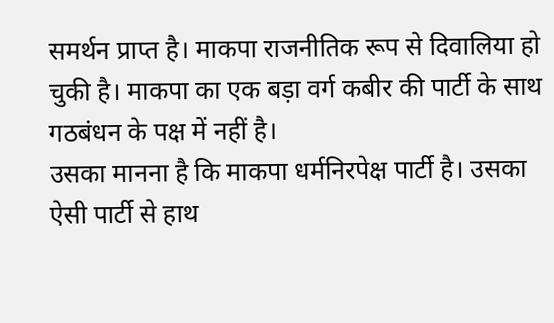समर्थन प्राप्त है। माकपा राजनीतिक रूप से दिवालिया हो चुकी है। माकपा का एक बड़ा वर्ग कबीर की पार्टी के साथ गठबंधन के पक्ष में नहीं है।
उसका मानना है कि माकपा धर्मनिरपेक्ष पार्टी है। उसका ऐसी पार्टी से हाथ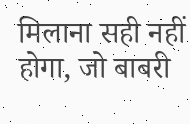मिलाना सही नहीं होगा, जो बाबरी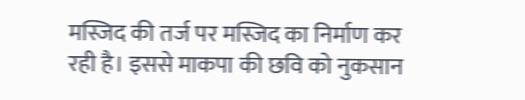मस्जिद की तर्ज पर मस्जिद का निर्माण कर रही है। इससे माकपा की छवि को नुकसान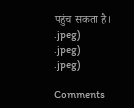पहुंच सकता है।
.jpeg)
.jpeg)
.jpeg)

Comments